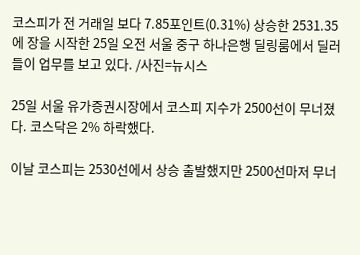코스피가 전 거래일 보다 7.85포인트(0.31%) 상승한 2531.35에 장을 시작한 25일 오전 서울 중구 하나은행 딜링룸에서 딜러들이 업무를 보고 있다. /사진=뉴시스

25일 서울 유가증권시장에서 코스피 지수가 2500선이 무너졌다. 코스닥은 2% 하락했다.

이날 코스피는 2530선에서 상승 출발했지만 2500선마저 무너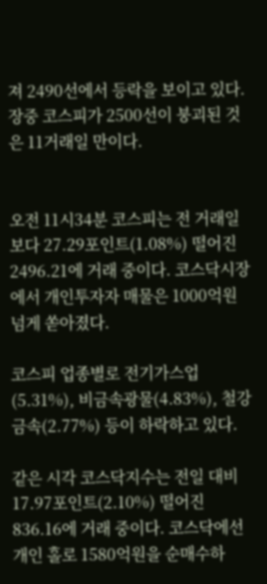져 2490선에서 등락을 보이고 있다. 장중 코스피가 2500선이 붕괴된 것은 11거래일 만이다.


오전 11시34분 코스피는 전 거래일 보다 27.29포인트(1.08%) 떨어진 2496.21에 거래 중이다. 코스닥시장에서 개인투자자 매물은 1000억원 넘게 쏟아졌다.

코스피 업종별로 전기가스업(5.31%), 비금속광물(4.83%), 철강금속(2.77%) 등이 하락하고 있다.

같은 시각 코스닥지수는 전일 대비 17.97포인트(2.10%) 떨어진 836.16에 거래 중이다. 코스닥에선 개인 홀로 1580억원을 순매수하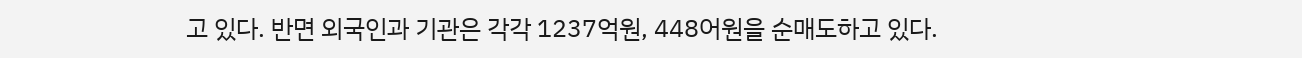고 있다. 반면 외국인과 기관은 각각 1237억원, 448어원을 순매도하고 있다.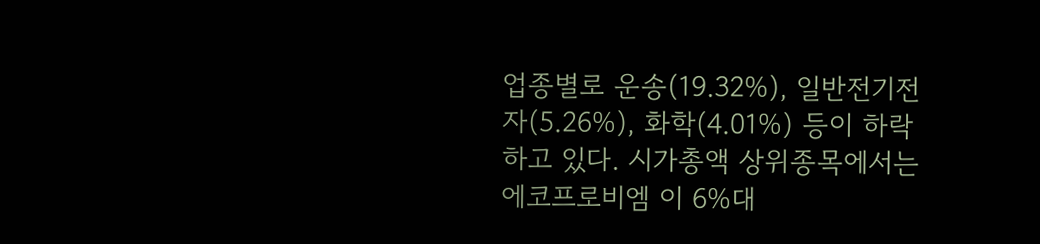업종별로 운송(19.32%), 일반전기전자(5.26%), 화학(4.01%) 등이 하락하고 있다. 시가총액 상위종목에서는 에코프로비엠 이 6%대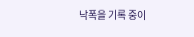낙폭을 기록 중이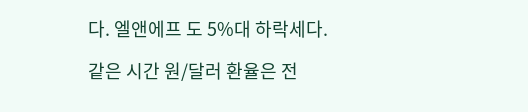다. 엘앤에프 도 5%대 하락세다.

같은 시간 원/달러 환율은 전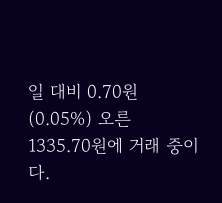일 대비 0.70원(0.05%) 오른 1335.70원에 거래 중이다.